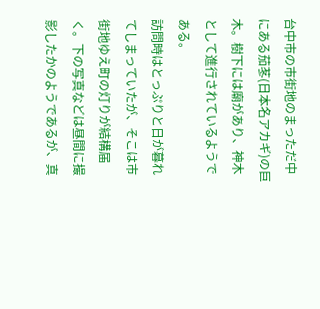台中市の市街地のまっただ中にある茄苳(日本名アカギ)の巨木。樹下には廟があり、神木として進行されているようである。
訪問時はとっぷりと日が暮れてしまっていたが、そこは市街地ゆえ町の灯りが結構届く。下の写真などは昼間に撮影したかのようであるが、真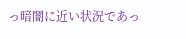っ暗闇に近い状況であっ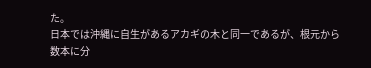た。
日本では沖縄に自生があるアカギの木と同一であるが、根元から数本に分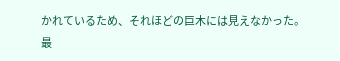かれているため、それほどの巨木には見えなかった。
最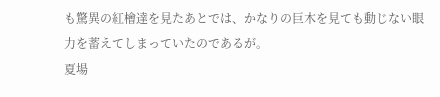も驚異の紅檜達を見たあとでは、かなりの巨木を見ても動じない眼力を蓄えてしまっていたのであるが。
夏場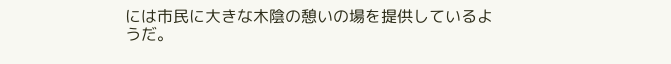には市民に大きな木陰の憩いの場を提供しているようだ。